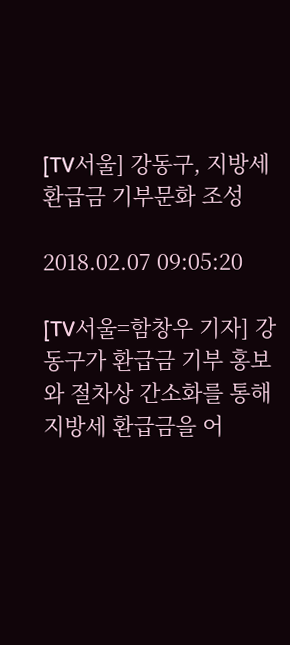[TV서울] 강동구, 지방세 환급금 기부문화 조성

2018.02.07 09:05:20

[TV서울=함창우 기자] 강동구가 환급금 기부 홍보와 절차상 간소화를 통해 지방세 환급금을 어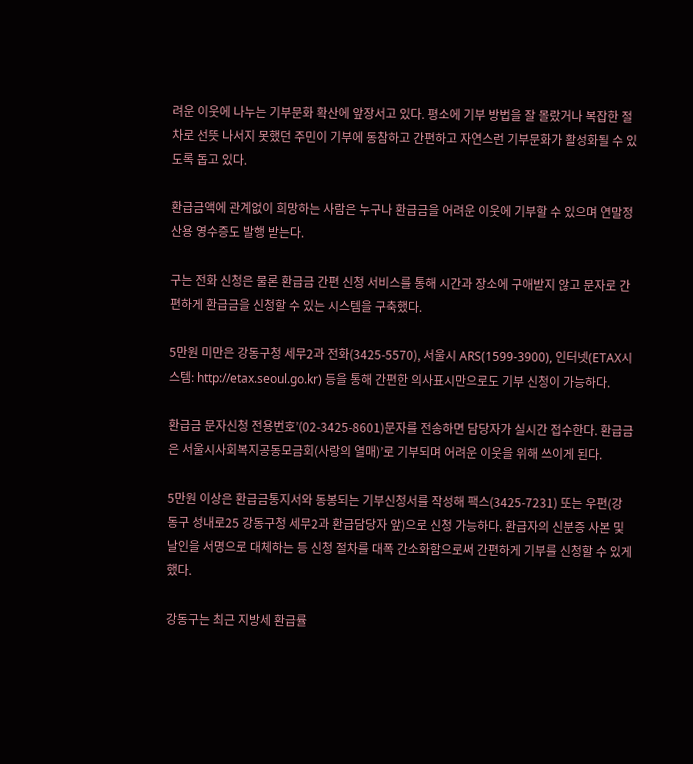려운 이웃에 나누는 기부문화 확산에 앞장서고 있다. 평소에 기부 방법을 잘 몰랐거나 복잡한 절차로 선뜻 나서지 못했던 주민이 기부에 동참하고 간편하고 자연스런 기부문화가 활성화될 수 있도록 돕고 있다.

환급금액에 관계없이 희망하는 사람은 누구나 환급금을 어려운 이웃에 기부할 수 있으며 연말정산용 영수증도 발행 받는다.

구는 전화 신청은 물론 환급금 간편 신청 서비스를 통해 시간과 장소에 구애받지 않고 문자로 간편하게 환급금을 신청할 수 있는 시스템을 구축했다.

5만원 미만은 강동구청 세무2과 전화(3425-5570), 서울시 ARS(1599-3900), 인터넷(ETAX시스템: http://etax.seoul.go.kr) 등을 통해 간편한 의사표시만으로도 기부 신청이 가능하다.

환급금 문자신청 전용번호’(02-3425-8601)문자를 전송하면 담당자가 실시간 접수한다. 환급금은 서울시사회복지공동모금회(사랑의 열매)’로 기부되며 어려운 이웃을 위해 쓰이게 된다.

5만원 이상은 환급금통지서와 동봉되는 기부신청서를 작성해 팩스(3425-7231) 또는 우편(강동구 성내로25 강동구청 세무2과 환급담당자 앞)으로 신청 가능하다. 환급자의 신분증 사본 및 날인을 서명으로 대체하는 등 신청 절차를 대폭 간소화함으로써 간편하게 기부를 신청할 수 있게 했다.

강동구는 최근 지방세 환급률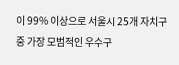이 99% 이상으로 서울시 25개 자치구 중 가장 모범적인 우수구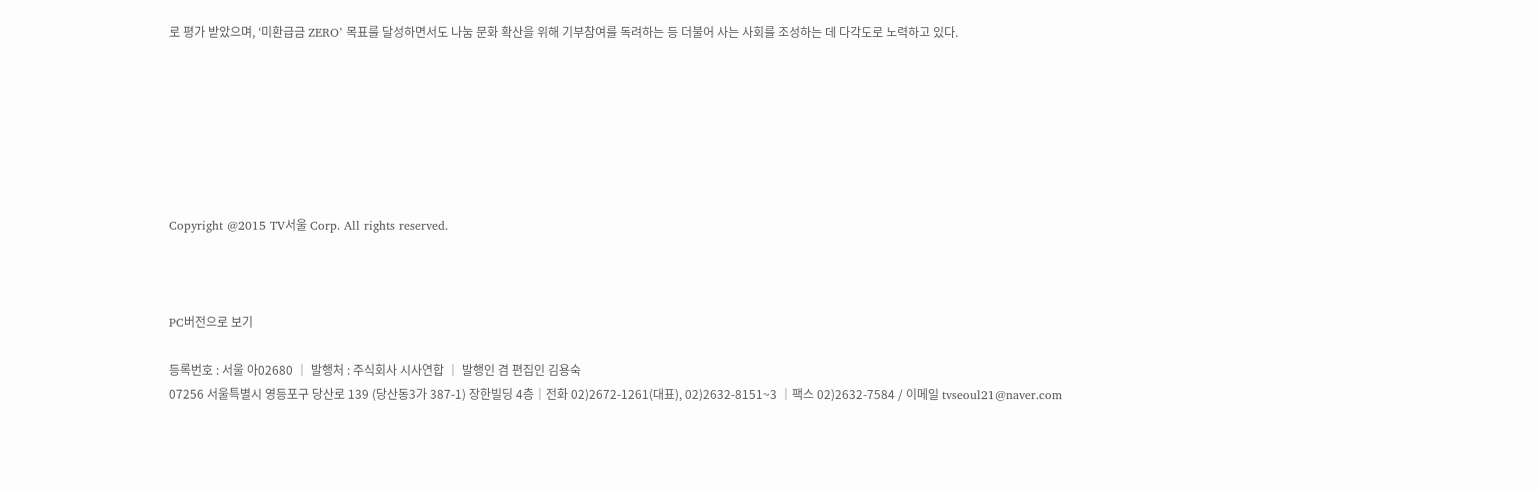로 평가 받았으며, ‘미환급금 ZERO’ 목표를 달성하면서도 나눔 문화 확산을 위해 기부참여를 독려하는 등 더불어 사는 사회를 조성하는 데 다각도로 노력하고 있다.







Copyright @2015 TV서울 Corp. All rights reserved.



PC버전으로 보기

등록번호 : 서울 아02680 │ 발행처 : 주식회사 시사연합 │ 발행인 겸 편집인 김용숙
07256 서울특별시 영등포구 당산로 139 (당산동3가 387-1) 장한빌딩 4층│전화 02)2672-1261(대표), 02)2632-8151~3 │팩스 02)2632-7584 / 이메일 tvseoul21@naver.com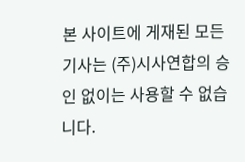본 사이트에 게재된 모든 기사는 (주)시사연합의 승인 없이는 사용할 수 없습니다.